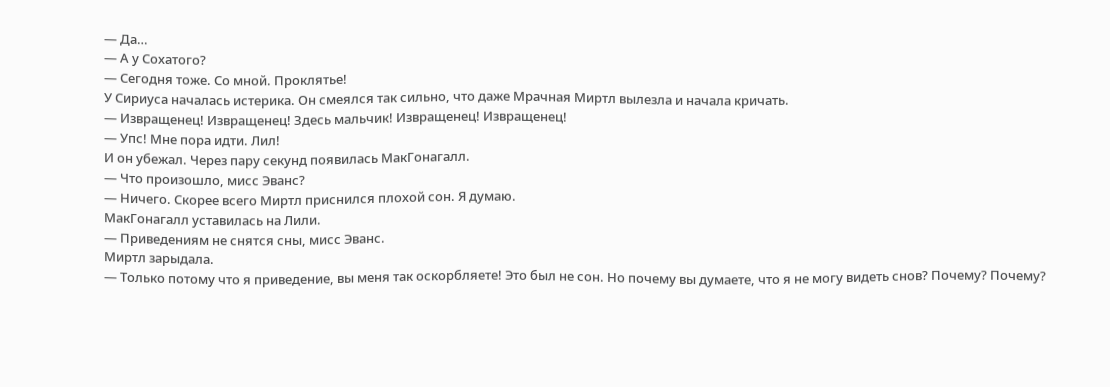— Да…
— А у Сохатого?
— Сегодня тоже. Со мной. Проклятье!
У Сириуса началась истерика. Он смеялся так сильно, что даже Мрачная Миртл вылезла и начала кричать.
— Извращенец! Извращенец! Здесь мальчик! Извращенец! Извращенец!
— Упс! Мне пора идти. Лил!
И он убежал. Через пару секунд появилась МакГонагалл.
— Что произошло, мисс Эванс?
— Ничего. Скорее всего Миртл приснился плохой сон. Я думаю.
МакГонагалл уставилась на Лили.
— Приведениям не снятся сны, мисс Эванс.
Миртл зарыдала.
— Только потому что я приведение, вы меня так оскорбляете! Это был не сон. Но почему вы думаете, что я не могу видеть снов? Почему? Почему?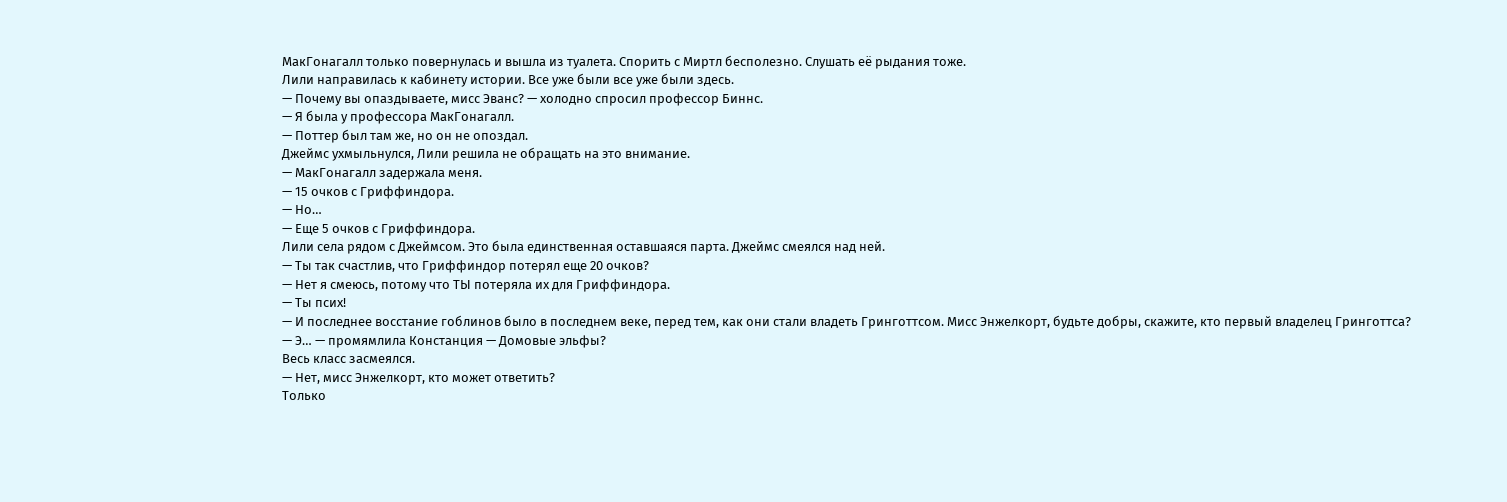МакГонагалл только повернулась и вышла из туалета. Спорить с Миртл бесполезно. Слушать её рыдания тоже.
Лили направилась к кабинету истории. Все уже были все уже были здесь.
— Почему вы опаздываете, мисс Эванс? — холодно спросил профессор Биннс.
— Я была у профессора МакГонагалл.
— Поттер был там же, но он не опоздал.
Джеймс ухмыльнулся, Лили решила не обращать на это внимание.
— МакГонагалл задержала меня.
— 15 очков с Гриффиндора.
— Но…
— Еще 5 очков с Гриффиндора.
Лили села рядом с Джеймсом. Это была единственная оставшаяся парта. Джеймс смеялся над ней.
— Ты так счастлив, что Гриффиндор потерял еще 20 очков?
— Нет я смеюсь, потому что ТЫ потеряла их для Гриффиндора.
— Ты псих!
— И последнее восстание гоблинов было в последнем веке, перед тем, как они стали владеть Гринготтсом. Мисс Энжелкорт, будьте добры, скажите, кто первый владелец Гринготтса?
— Э… — промямлила Констанция — Домовые эльфы?
Весь класс засмеялся.
— Нет, мисс Энжелкорт, кто может ответить?
Только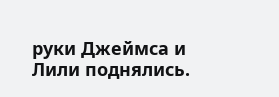руки Джеймса и Лили поднялись.